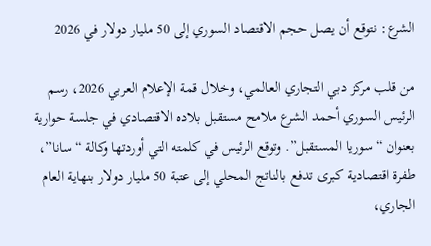الشرع: نتوقع أن يصل حجم الاقتصاد السوري إلى 50 مليار دولار في 2026

من قلب مركز دبي التجاري العالمي، وخلال قمة الإعلام العربي 2026، رسم الرئيس السوري أحمد الشرع ملامح مستقبل بلاده الاقتصادي في جلسة حوارية بعنوان “سوريا المستقبل”. وتوقع الرئيس في كلمته التي أوردتها وكالة “سانا”، طفرة اقتصادية كبرى تدفع بالناتج المحلي إلى عتبة 50 مليار دولار بنهاية العام الجاري،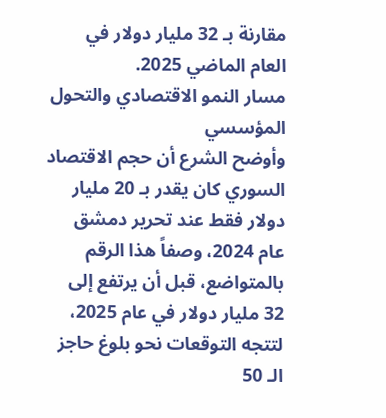مقارنة بـ 32 مليار دولار في العام الماضي 2025.
مسار النمو الاقتصادي والتحول المؤسسي
وأوضح الشرع أن حجم الاقتصاد السوري كان يقدر بـ 20 مليار دولار فقط عند تحرير دمشق عام 2024، وصفاً هذا الرقم بالمتواضع، قبل أن يرتفع إلى 32 مليار دولار في عام 2025، لتتجه التوقعات نحو بلوغ حاجز الـ 50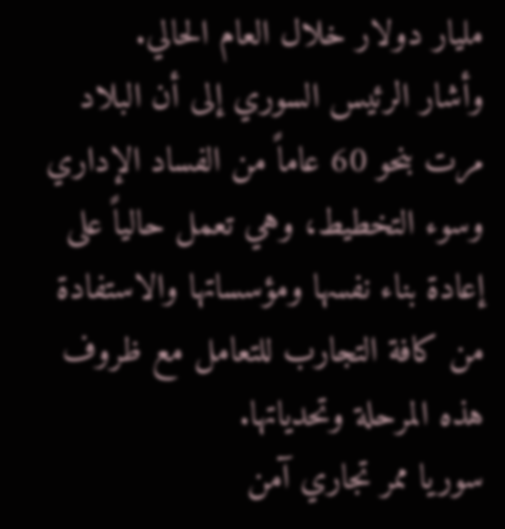مليار دولار خلال العام الحالي.
وأشار الرئيس السوري إلى أن البلاد مرت بنحو 60 عاماً من الفساد الإداري وسوء التخطيط، وهي تعمل حالياً على إعادة بناء نفسها ومؤسساتها والاستفادة من كافة التجارب للتعامل مع ظروف هذه المرحلة وتحدياتها.
سوريا ممر تجاري آمن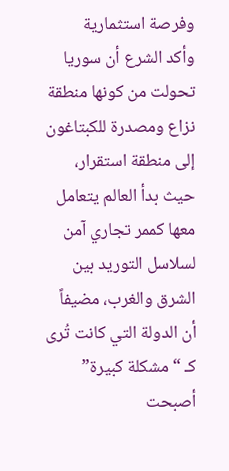وفرصة استثمارية
وأكد الشرع أن سوريا تحولت من كونها منطقة نزاع ومصدرة للكبتاغون إلى منطقة استقرار، حيث بدأ العالم يتعامل معها كممر تجاري آمن لسلاسل التوريد بين الشرق والغرب، مضيفاً أن الدولة التي كانت تُرى كـ “مشكلة كبيرة” أصبحت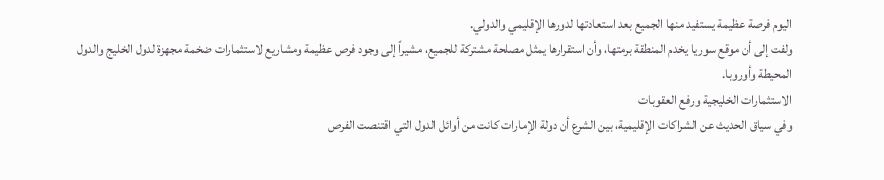اليوم فرصة عظيمة يستفيد منها الجميع بعد استعادتها لدورها الإقليمي والدولي.
ولفت إلى أن موقع سوريا يخدم المنطقة برمتها، وأن استقرارها يمثل مصلحة مشتركة للجميع، مشيراً إلى وجود فرص عظيمة ومشاريع لاستثمارات ضخمة مجهزة لدول الخليج والدول المحيطة وأوروبا.
الاستثمارات الخليجية ورفع العقوبات
وفي سياق الحديث عن الشراكات الإقليمية، بين الشرع أن دولة الإمارات كانت من أوائل الدول التي اقتنصت الفرص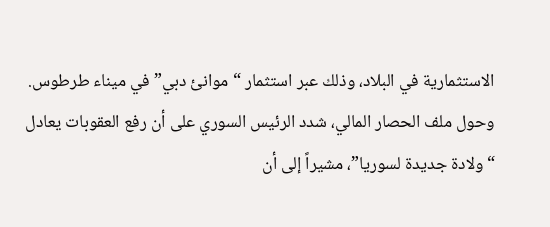الاستثمارية في البلاد، وذلك عبر استثمار “موانئ دبي” في ميناء طرطوس.
وحول ملف الحصار المالي، شدد الرئيس السوري على أن رفع العقوبات يعادل “ولادة جديدة لسوريا”، مشيراً إلى أن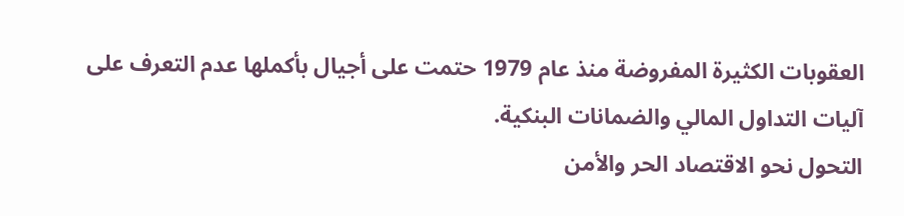العقوبات الكثيرة المفروضة منذ عام 1979 حتمت على أجيال بأكملها عدم التعرف على آليات التداول المالي والضمانات البنكية.
التحول نحو الاقتصاد الحر والأمن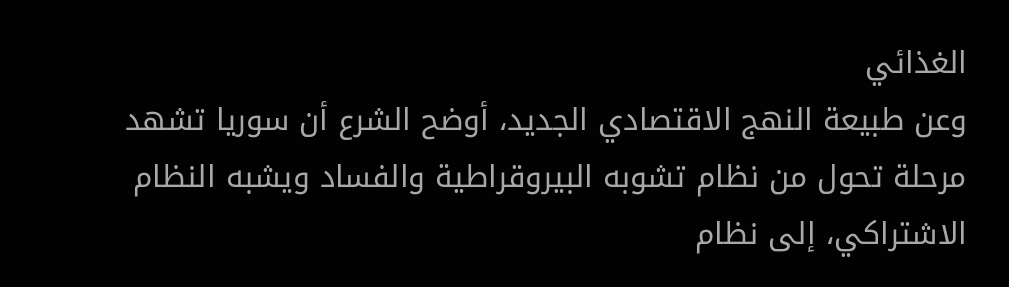الغذائي
وعن طبيعة النهج الاقتصادي الجديد، أوضح الشرع أن سوريا تشهد مرحلة تحول من نظام تشوبه البيروقراطية والفساد ويشبه النظام الاشتراكي، إلى نظام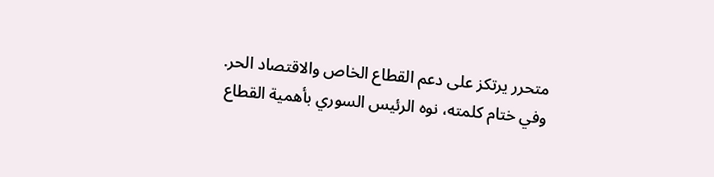متحرر يرتكز على دعم القطاع الخاص والاقتصاد الحر.
وفي ختام كلمته، نوه الرئيس السوري بأهمية القطاع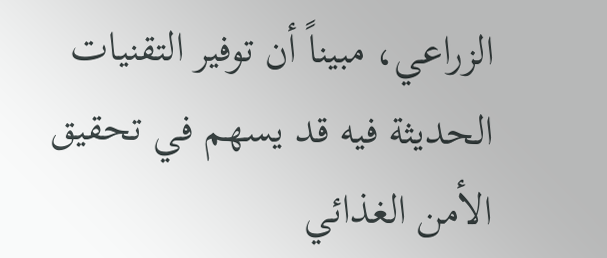الزراعي، مبيناً أن توفير التقنيات الحديثة فيه قد يسهم في تحقيق الأمن الغذائي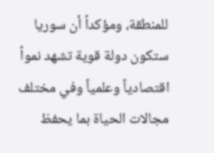للمنطقة، ومؤكداً أن سوريا ستكون دولة قوية تشهد نمواً اقتصادياً وعلمياً وفي مختلف مجالات الحياة بما يحفظ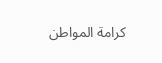كرامة المواطن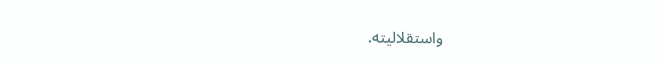واستقلاليته.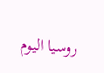روسيا اليوم